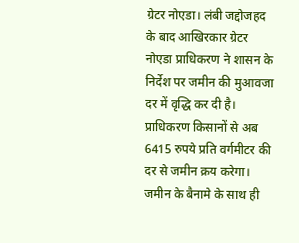ग्रेटर नोएडा। लंबी जद्दोजहद के बाद आखिरकार ग्रेटर नोएडा प्राधिकरण ने शासन के निर्देश पर जमीन की मुआवजा दर में वृद्धि कर दी है। प्राधिकरण किसानों से अब 6415 रुपये प्रति वर्गमीटर की दर से जमीन क्रय करेगा।
जमीन के बैनामे के साथ ही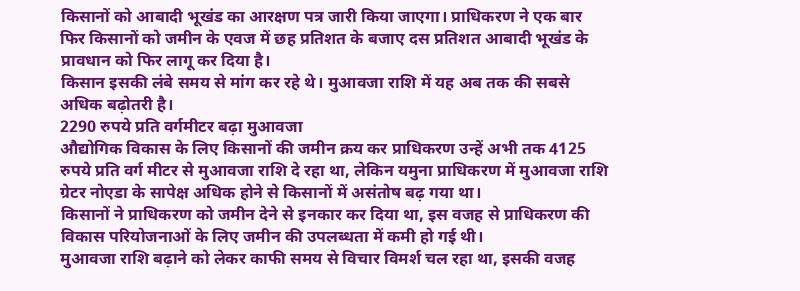किसानों को आबादी भूखंड का आरक्षण पत्र जारी किया जाएगा। प्राधिकरण ने एक बार फिर किसानों को जमीन के एवज में छह प्रतिशत के बजाए दस प्रतिशत आबादी भूखंड के प्रावधान को फिर लागू कर दिया है।
किसान इसकी लंबे समय से मांग कर रहे थे। मुआवजा राशि में यह अब तक की सबसे अधिक बढ़ोतरी है।
2290 रुपये प्रति वर्गमीटर बढ़ा मुआवजा
औद्योगिक विकास के लिए किसानों की जमीन क्रय कर प्राधिकरण उन्हें अभी तक 4125 रुपये प्रति वर्ग मीटर से मुआवजा राशि दे रहा था, लेकिन यमुना प्राधिकरण में मुआवजा राशि ग्रेटर नोएडा के सापेक्ष अधिक होने से किसानों में असंतोष बढ़ गया था।
किसानों ने प्राधिकरण को जमीन देने से इनकार कर दिया था, इस वजह से प्राधिकरण की विकास परियोजनाओं के लिए जमीन की उपलब्धता में कमी हो गई थी।
मुआवजा राशि बढ़ाने को लेकर काफी समय से विचार विमर्श चल रहा था, इसकी वजह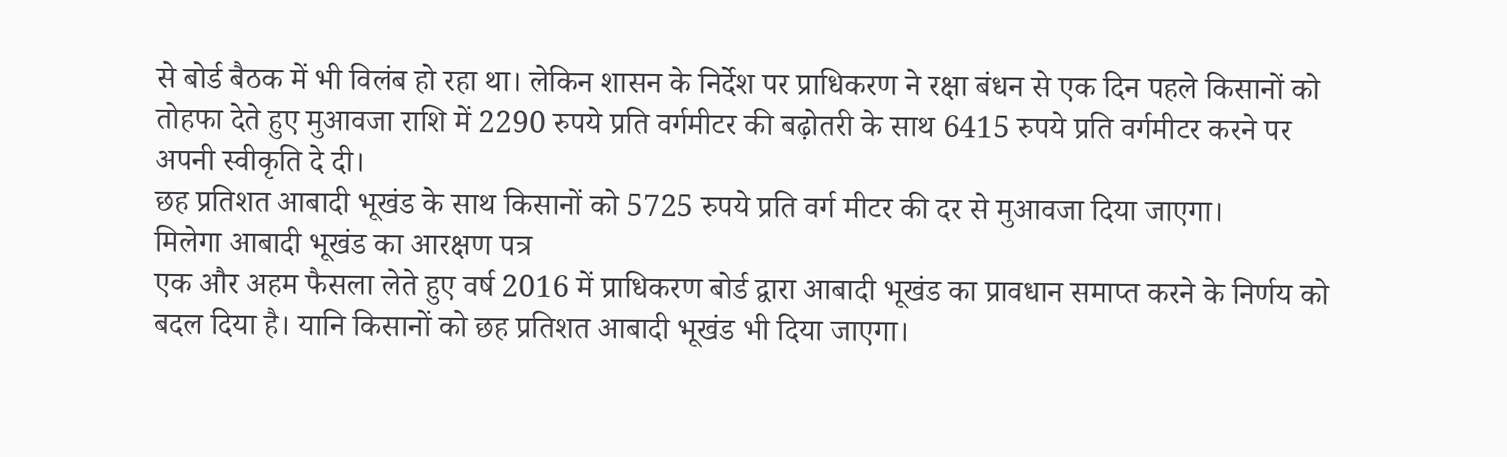से बोर्ड बैठक में भी विलंब हो रहा था। लेकिन शासन के निर्देश पर प्राधिकरण ने रक्षा बंधन से एक दिन पहले किसानों को तोहफा देते हुए मुआवजा राशि में 2290 रुपये प्रति वर्गमीटर की बढ़ोतरी के साथ 6415 रुपये प्रति वर्गमीटर करने पर अपनी स्वीकृति दे दी।
छह प्रतिशत आबादी भूखंड के साथ किसानों को 5725 रुपये प्रति वर्ग मीटर की दर से मुआवजा दिया जाएगा।
मिलेगा आबादी भूखंड का आरक्षण पत्र
एक और अहम फैसला लेते हुए वर्ष 2016 में प्राधिकरण बोर्ड द्वारा आबादी भूखंड का प्रावधान समाप्त करने के निर्णय को बदल दिया है। यानि किसानों को छह प्रतिशत आबादी भूखंड भी दिया जाएगा।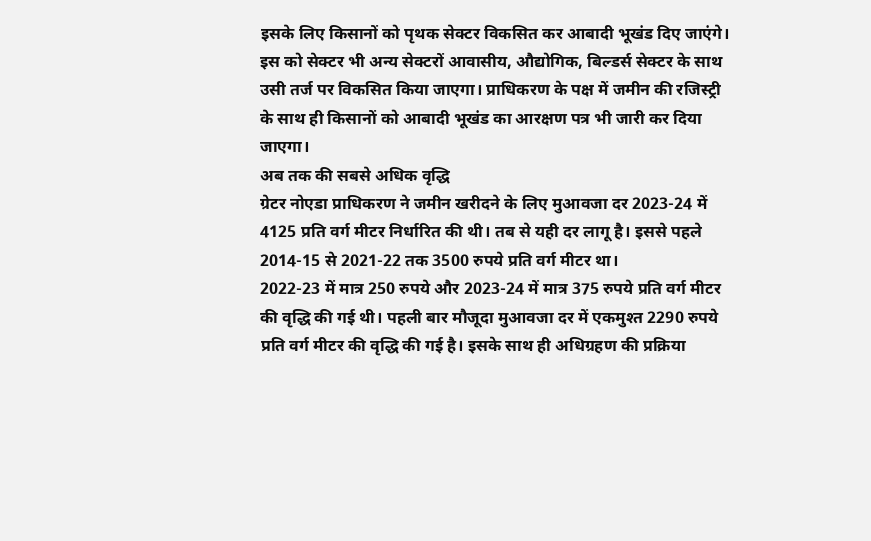इसके लिए किसानों को पृथक सेक्टर विकसित कर आबादी भूखंड दिए जाएंगे। इस को सेक्टर भी अन्य सेक्टरों आवासीय, औद्योगिक, बिल्डर्स सेक्टर के साथ उसी तर्ज पर विकसित किया जाएगा। प्राधिकरण के पक्ष में जमीन की रजिस्ट्री के साथ ही किसानों को आबादी भूखंड का आरक्षण पत्र भी जारी कर दिया जाएगा।
अब तक की सबसे अधिक वृद्धि
ग्रेटर नोएडा प्राधिकरण ने जमीन खरीदने के लिए मुआवजा दर 2023-24 में 4125 प्रति वर्ग मीटर निर्धारित की थी। तब से यही दर लागू है। इससे पहले 2014-15 से 2021-22 तक 3500 रुपये प्रति वर्ग मीटर था।
2022-23 में मात्र 250 रुपये और 2023-24 में मात्र 375 रुपये प्रति वर्ग मीटर की वृद्धि की गई थी। पहली बार मौजूदा मुआवजा दर में एकमुश्त 2290 रुपये प्रति वर्ग मीटर की वृद्धि की गई है। इसके साथ ही अधिग्रहण की प्रक्रिया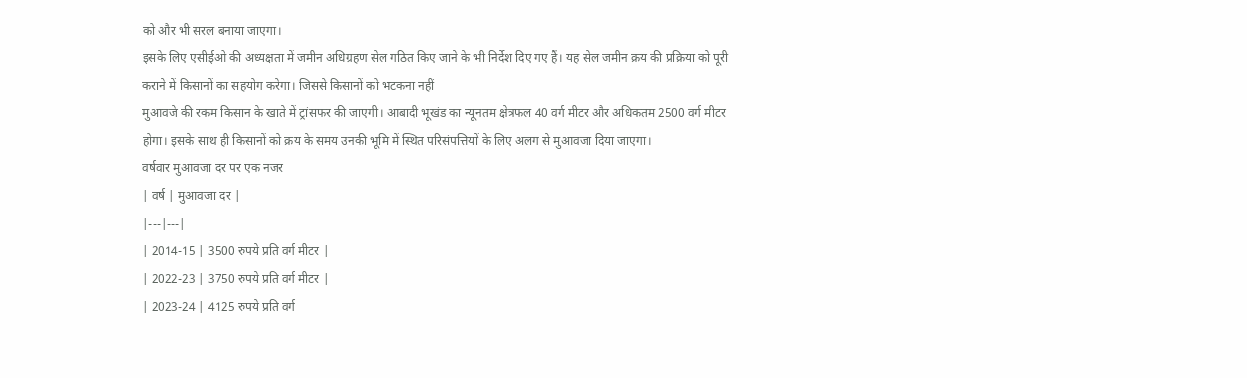को और भी सरल बनाया जाएगा।
इसके लिए एसीईओ की अध्यक्षता में जमीन अधिग्रहण सेल गठित किए जाने के भी निर्देश दिए गए हैं। यह सेल जमीन क्रय की प्रक्रिया को पूरी कराने में किसानों का सहयोग करेगा। जिससे किसानों को भटकना नहीं
मुआवजे की रकम किसान के खाते में ट्रांसफर की जाएगी। आबादी भूखंड का न्यूनतम क्षेत्रफल 40 वर्ग मीटर और अधिकतम 2500 वर्ग मीटर होगा। इसके साथ ही किसानों को क्रय के समय उनकी भूमि में स्थित परिसंपत्तियों के लिए अलग से मुआवजा दिया जाएगा।
वर्षवार मुआवजा दर पर एक नजर
| वर्ष | मुआवजा दर |
|---|---|
| 2014-15 | 3500 रुपये प्रति वर्ग मीटर |
| 2022-23 | 3750 रुपये प्रति वर्ग मीटर |
| 2023-24 | 4125 रुपये प्रति वर्ग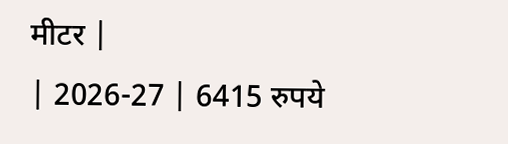मीटर |
| 2026-27 | 6415 रुपये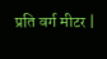प्रति वर्ग मीटर |